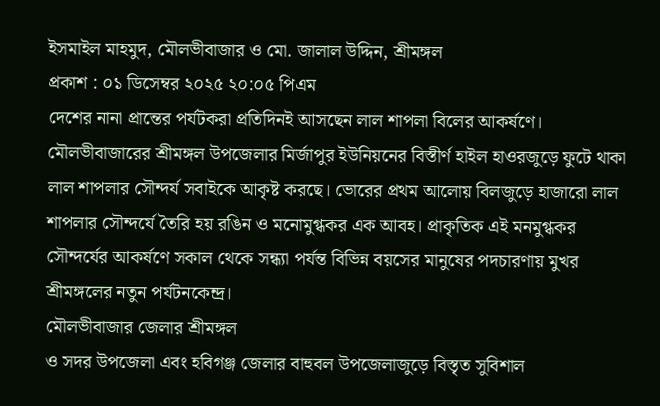ইসমাইল মাহমুদ, মৌলভীবাজার ও মো. জালাল উদ্দিন, শ্রীমঙ্গল
প্রকাশ : ০১ ডিসেম্বর ২০২৫ ২০:০৫ পিএম
দেশের নানা প্রান্তের পর্যটকরা প্রতিদিনই আসছেন লাল শাপলা বিলের আকর্ষণে। মৌলভীবাজারের শ্রীমঙ্গল উপজেলার মির্জাপুর ইউনিয়নের বিস্তীর্ণ হাইল হাওরজুড়ে ফুটে থাকা লাল শাপলার সৌন্দর্য সবাইকে আকৃষ্ট করছে। ভোরের প্রথম আলোয় বিলজুড়ে হাজারো লাল শাপলার সৌন্দর্যে তৈরি হয় রঙিন ও মনোমুগ্ধকর এক আবহ। প্রাকৃতিক এই মনমুগ্ধকর সৌন্দর্যের আকর্ষণে সকাল থেকে সন্ধ্যা পর্যন্ত বিভিন্ন বয়সের মানুষের পদচারণায় মুখর শ্রীমঙ্গলের নতুন পর্যটনকেন্দ্র।
মৌলভীবাজার জেলার শ্রীমঙ্গল
ও সদর উপজেলা এবং হবিগঞ্জ জেলার বাহুবল উপজেলাজুড়ে বিস্তৃত সুবিশাল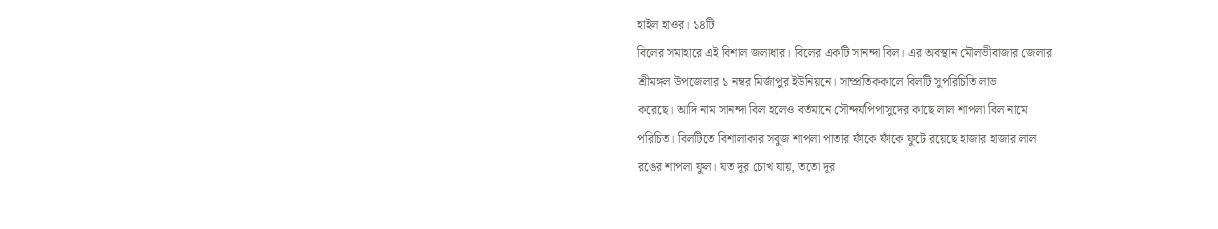হাইল হাওর। ১৪টি
বিলের সমাহারে এই বিশাল জলাধার। বিলের একটি সানন্দা বিল। এর অবস্থান মৌলভীবাজার জেলার
শ্রীমঙ্গল উপজেলার ১ নম্বর মির্জাপুর ইউনিয়নে। সাম্প্রতিককালে বিলটি সুপরিচিতি লাভ
করেছে। আদি নাম সানন্দা বিল হলেও বর্তমানে সৌন্দর্যপিপাসুদের কাছে লাল শাপলা বিল নামে
পরিচিত। বিলটিতে বিশালাকার সবুজ শাপলা পাতার ফাঁকে ফাঁকে ফুটে রয়েছে হাজার হাজার লাল
রঙের শাপলা ফুল। যত দূর চোখ যায়, ততো দূর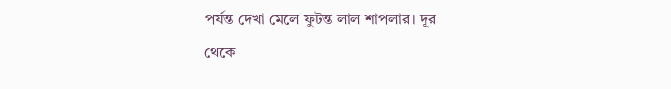পর্যন্ত দেখা মেলে ফুটন্ত লাল শাপলার। দূর
থেকে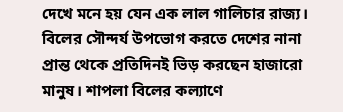দেখে মনে হয় যেন এক লাল গালিচার রাজ্য। বিলের সৌন্দর্য উপভোগ করতে দেশের নানা
প্রান্ত থেকে প্রতিদিনই ভিড় করছেন হাজারো মানুষ। শাপলা বিলের কল্যাণে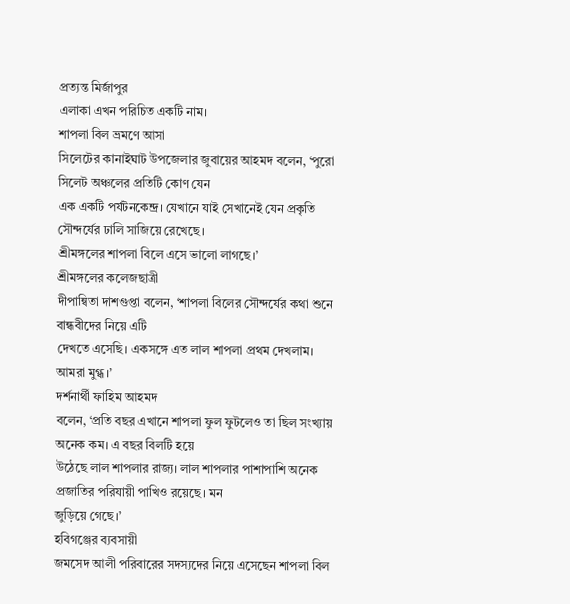প্রত্যন্ত মির্জাপুর
এলাকা এখন পরিচিত একটি নাম।
শাপলা বিল ভ্রমণে আসা
সিলেটের কানাইঘাট উপজেলার জুবায়ের আহমদ বলেন, ‘পুরো সিলেট অঞ্চলের প্রতিটি কোণ যেন
এক একটি পর্যটনকেন্দ্র। যেখানে যাই সেখানেই যেন প্রকৃতি সৌন্দর্যের ঢালি সাজিয়ে রেখেছে।
শ্রীমঙ্গলের শাপলা বিলে এসে ভালো লাগছে।’
শ্রীমঙ্গলের কলেজছাত্রী
দীপান্বিতা দাশগুপ্তা বলেন, ‘শাপলা বিলের সৌন্দর্যের কথা শুনে বান্ধবীদের নিয়ে এটি
দেখতে এসেছি। একসঙ্গে এত লাল শাপলা প্রথম দেখলাম। আমরা মুগ্ধ।’
দর্শনার্থী ফাহিম আহমদ
বলেন, ‘প্রতি বছর এখানে শাপলা ফুল ফুটলেও তা ছিল সংখ্যায় অনেক কম। এ বছর বিলটি হয়ে
উঠেছে লাল শাপলার রাজ্য। লাল শাপলার পাশাপাশি অনেক প্রজাতির পরিযায়ী পাখিও রয়েছে। মন
জুড়িয়ে গেছে।’
হবিগঞ্জের ব্যবসায়ী
জমসেদ আলী পরিবারের সদস্যদের নিয়ে এসেছেন শাপলা বিল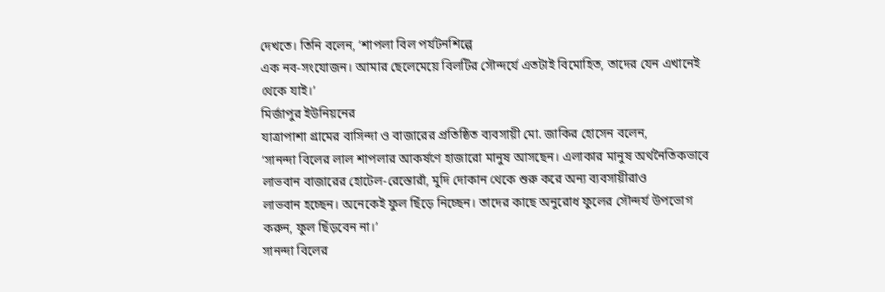দেখতে। তিনি বলেন, ‘শাপলা বিল পর্যটনশিল্পে
এক নব-সংযোজন। আমার ছেলেমেয়ে বিলটির সৌন্দর্যে এতটাই বিমোহিত, তাদের যেন এখানেই
থেকে যাই।’
মির্জাপুর ইউনিয়নের
যাত্রাপাশা গ্রামের বাসিন্দা ও বাজারের প্রতিষ্ঠিত ব্যবসায়ী মো. জাকির হোসেন বলেন,
‘সানন্দা বিলের লাল শাপলার আকর্ষণে হাজারো মানুষ আসছেন। এলাকার মানুষ অর্থনৈতিকভাবে
লাভবান বাজারের হোটেল-রেস্তোরাঁ, মুদি দোকান থেকে শুরু করে অন্য ব্যবসায়ীরাও
লাভবান হচ্ছেন। অনেকেই ফুল ছিঁড়ে নিচ্ছেন। তাদের কাছে অনুরোধ ফুলের সৌন্দর্য উপভোগ
করুন, ফুল ছিঁড়বেন না।’
সানন্দা বিলের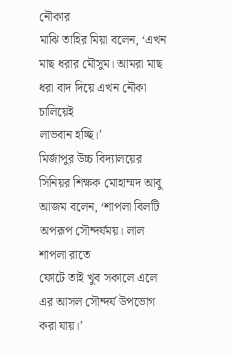নৌকার
মাঝি তাহির মিয়া বলেন, ‘এখন মাছ ধরার মৌসুম। আমরা মাছ ধরা বাদ দিয়ে এখন নৌকা চালিয়েই
লাভবান হচ্ছি।’
মির্জাপুর উচ্চ বিদ্যালয়ের
সিনিয়র শিক্ষক মোহাম্মদ আবু আজম বলেন, ‘শাপলা বিলটি অপরূপ সৌন্দর্যময়। লাল শাপলা রাতে
ফোটে তাই খুব সকালে এলে এর আসল সৌন্দর্য উপভোগ করা যায়।’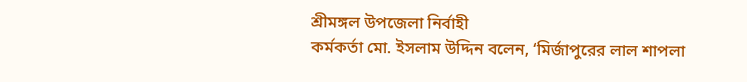শ্রীমঙ্গল উপজেলা নির্বাহী
কর্মকর্তা মো. ইসলাম উদ্দিন বলেন, ‘মির্জাপুরের লাল শাপলা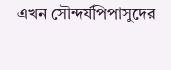এখন সৌন্দর্যপিপাসুদের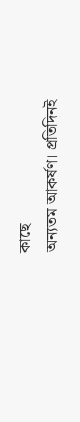কাছে
অন্যতম আকর্ষণ। প্রতিদিনই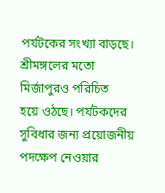পর্যটকের সংখ্যা বাড়ছে। শ্রীমঙ্গলের মতো মির্জাপুরও পরিচিত
হয়ে ওঠছে। পর্যটকদের সুবিধার জন্য প্রয়োজনীয় পদক্ষেপ নেওয়ার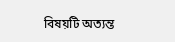বিষয়টি অত্যন্ত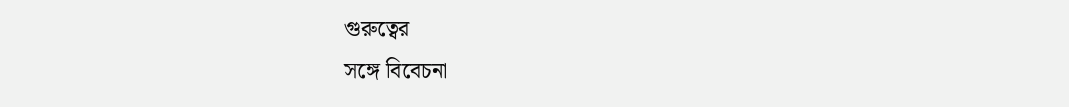গুরুত্বের
সঙ্গে বিবেচনা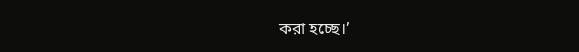করা হচ্ছে।’